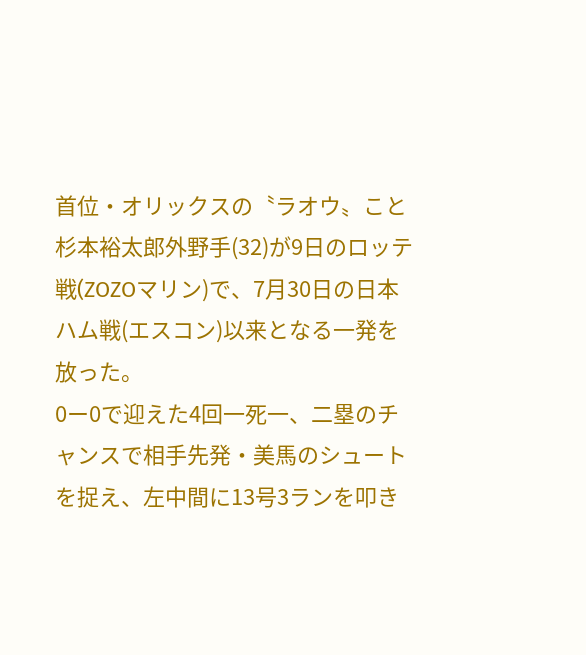首位・オリックスの〝ラオウ〟こと杉本裕太郎外野手(32)が9日のロッテ戦(ZOZOマリン)で、7月30日の日本ハム戦(エスコン)以来となる一発を放った。
0ー0で迎えた4回一死一、二塁のチャンスで相手先発・美馬のシュートを捉え、左中間に13号3ランを叩き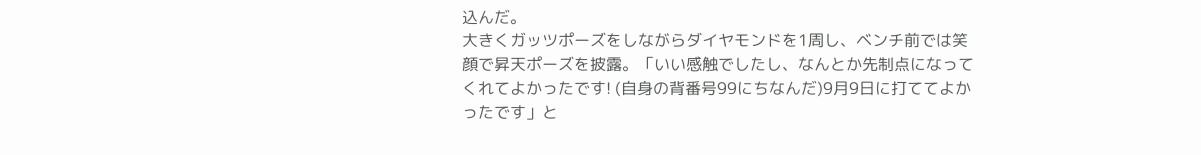込んだ。
大きくガッツポーズをしながらダイヤモンドを1周し、ベンチ前では笑顔で昇天ポーズを披露。「いい感触でしたし、なんとか先制点になってくれてよかったです! (自身の背番号99にちなんだ)9月9日に打ててよかったです」と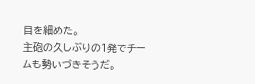目を細めた。
主砲の久しぶりの1発でチームも勢いづきそうだ。